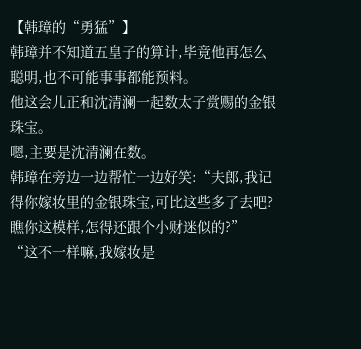【韩璋的“勇猛”】
韩璋并不知道五皇子的算计,毕竟他再怎么聪明,也不可能事事都能预料。
他这会儿正和沈清澜一起数太子赏赐的金银珠宝。
嗯,主要是沈清澜在数。
韩璋在旁边一边帮忙一边好笑:“夫郎,我记得你嫁妆里的金银珠宝,可比这些多了去吧?瞧你这模样,怎得还跟个小财迷似的?”
“这不一样嘛,我嫁妆是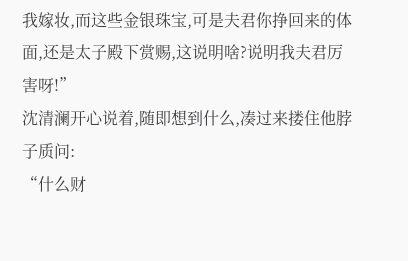我嫁妆,而这些金银珠宝,可是夫君你挣回来的体面,还是太子殿下赏赐,这说明啥?说明我夫君厉害呀!”
沈清澜开心说着,随即想到什么,凑过来搂住他脖子质问:
“什么财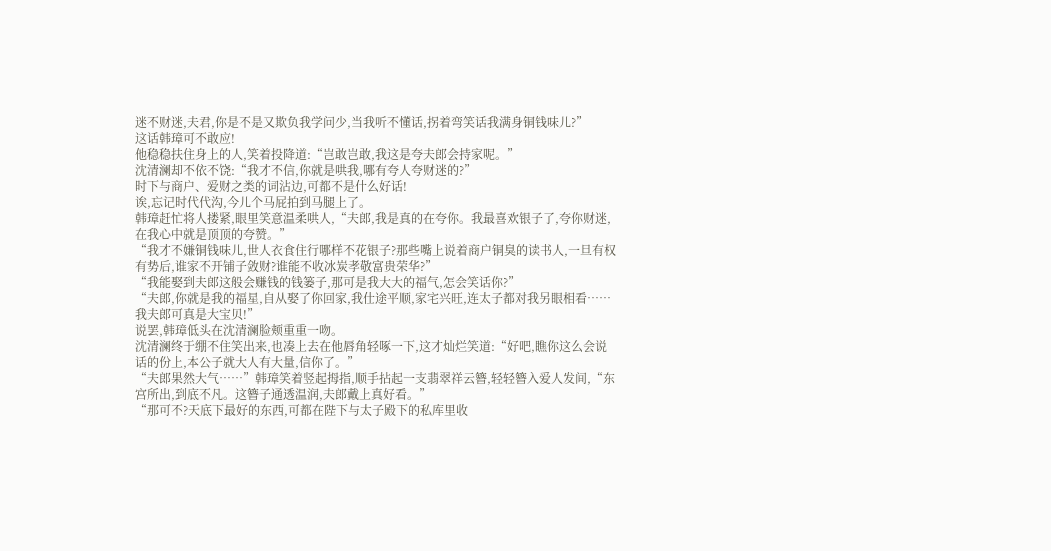迷不财迷,夫君,你是不是又欺负我学问少,当我听不懂话,拐着弯笑话我满身铜钱味儿?”
这话韩璋可不敢应!
他稳稳扶住身上的人,笑着投降道:“岂敢岂敢,我这是夸夫郎会持家呢。”
沈清澜却不依不饶:“我才不信,你就是哄我,哪有夸人夸财迷的?”
时下与商户、爱财之类的词沾边,可都不是什么好话!
诶,忘记时代代沟,今儿个马屁拍到马腿上了。
韩璋赶忙将人搂紧,眼里笑意温柔哄人,“夫郎,我是真的在夸你。我最喜欢银子了,夸你财迷,在我心中就是顶顶的夸赞。”
“我才不嫌铜钱味儿,世人衣食住行哪样不花银子?那些嘴上说着商户铜臭的读书人,一旦有权有势后,谁家不开铺子敛财?谁能不收冰炭孝敬富贵荣华?”
“我能娶到夫郎这般会赚钱的钱篓子,那可是我大大的福气,怎会笑话你?”
“夫郎,你就是我的福星,自从娶了你回家,我仕途平顺,家宅兴旺,连太子都对我另眼相看……我夫郎可真是大宝贝!”
说罢,韩璋低头在沈清澜脸颊重重一吻。
沈清澜终于绷不住笑出来,也凑上去在他唇角轻啄一下,这才灿烂笑道:“好吧,瞧你这么会说话的份上,本公子就大人有大量,信你了。”
“夫郎果然大气……”韩璋笑着竖起拇指,顺手拈起一支翡翠祥云簪,轻轻簪入爱人发间,“东宫所出,到底不凡。这簪子通透温润,夫郎戴上真好看。”
“那可不?天底下最好的东西,可都在陛下与太子殿下的私库里收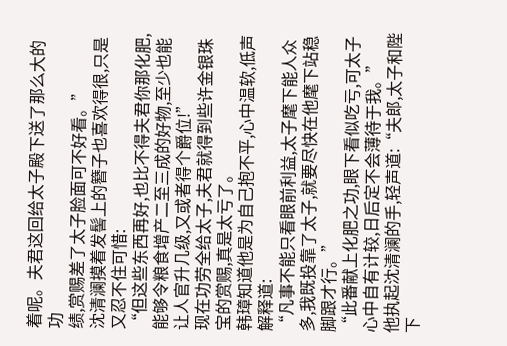着呢。夫君这回给太子殿下送了那么大的功
绩,赏赐差了太子脸面可不好看。”
沈清澜摸着发髻上的簪子也喜欢得很,只是又忍不住可惜:
“但这些东西再好,也比不得夫君你那化肥,能够令粮食增产二至三成的好物,至少也能让人官升几级,又或者得个爵位!”
现在功劳全给太子,夫君就得到些许金银珠宝的赏赐,真是太亏了。
韩璋知道他是为自己抱不平,心中温软,低声解释道:
“凡事不能只看眼前利益,太子麾下能人众多,我既投靠了太子,就要尽快在他麾下站稳脚跟才行。”
“此番献上化肥之功,眼下看似吃亏,可太子心中自有计较,日后定不会薄待于我。”
他执起沈清澜的手,轻声道:“夫郎,太子和陛下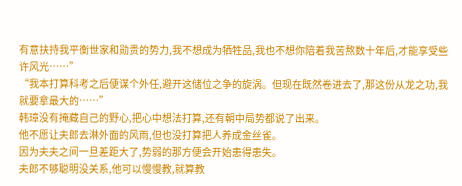有意扶持我平衡世家和勋贵的势力,我不想成为牺牲品,我也不想你陪着我苦熬数十年后,才能享受些许风光……”
“我本打算科考之后便谋个外任,避开这储位之争的旋涡。但现在既然卷进去了,那这份从龙之功,我就要拿最大的……”
韩璋没有掩藏自己的野心,把心中想法打算,还有朝中局势都说了出来。
他不愿让夫郎去淋外面的风雨,但也没打算把人养成金丝雀。
因为夫夫之间一旦差距大了,势弱的那方便会开始患得患失。
夫郎不够聪明没关系,他可以慢慢教,就算教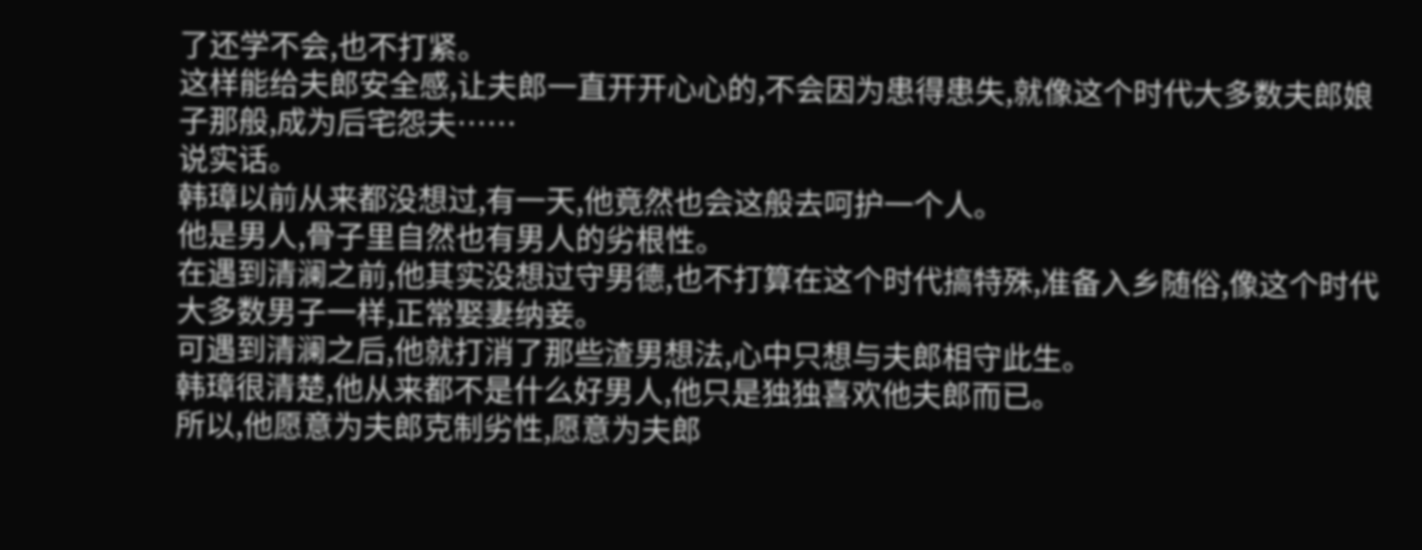了还学不会,也不打紧。
这样能给夫郎安全感,让夫郎一直开开心心的,不会因为患得患失,就像这个时代大多数夫郎娘子那般,成为后宅怨夫……
说实话。
韩璋以前从来都没想过,有一天,他竟然也会这般去呵护一个人。
他是男人,骨子里自然也有男人的劣根性。
在遇到清澜之前,他其实没想过守男德,也不打算在这个时代搞特殊,准备入乡随俗,像这个时代大多数男子一样,正常娶妻纳妾。
可遇到清澜之后,他就打消了那些渣男想法,心中只想与夫郎相守此生。
韩璋很清楚,他从来都不是什么好男人,他只是独独喜欢他夫郎而已。
所以,他愿意为夫郎克制劣性,愿意为夫郎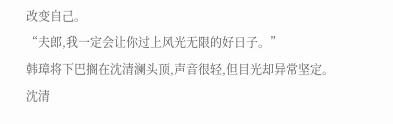改变自己。
“夫郎,我一定会让你过上风光无限的好日子。”
韩璋将下巴搁在沈清澜头顶,声音很轻,但目光却异常坚定。
沈清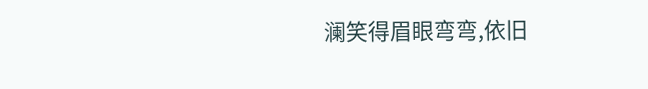澜笑得眉眼弯弯,依旧